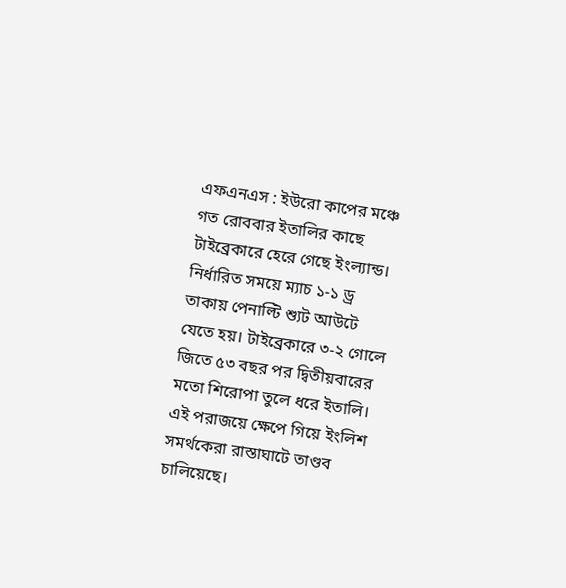এফএনএস : ইউরো কাপের মঞ্চে গত রোববার ইতালির কাছে টাইব্রেকারে হেরে গেছে ইংল্যান্ড। নির্ধারিত সময়ে ম্যাচ ১-১ ড্র তাকায় পেনাল্টি শ্যুট আউটে যেতে হয়। টাইব্রেকারে ৩-২ গোলে জিতে ৫৩ বছর পর দ্বিতীয়বারের মতো শিরোপা তুলে ধরে ইতালি। এই পরাজয়ে ক্ষেপে গিয়ে ইংলিশ সমর্থকেরা রাস্তাঘাটে তাণ্ডব চালিয়েছে।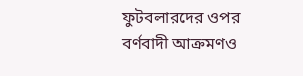ফুটবলারদের ওপর বর্ণবাদী আক্রমণও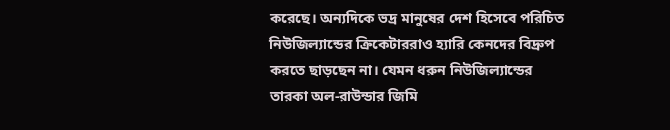করেছে। অন্যদিকে ভদ্র মানুষের দেশ হিসেবে পরিচিত নিউজিল্যান্ডের ক্রিকেটাররাও হ্যারি কেনদের বিদ্রুপ করতে ছাড়ছেন না। যেমন ধরুন নিউজিল্যান্ডের তারকা অল-রাউন্ডার জিমি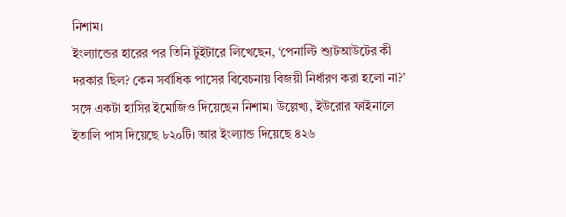নিশাম।
ইংল্যান্ডের হারের পর তিনি টুইটারে লিখেছেন, ‘পেনাল্টি শ্যুটআউটের কী দরকার ছিল? কেন সর্বাধিক পাসের বিবেচনায় বিজয়ী নির্ধারণ করা হলো না?’ সঙ্গে একটা হাসির ইমোজিও দিয়েছেন নিশাম। উল্লেখ্য, ইউরোর ফাইনালে ইতালি পাস দিয়েছে ৮২০টি। আর ইংল্যান্ড দিয়েছে ৪২৬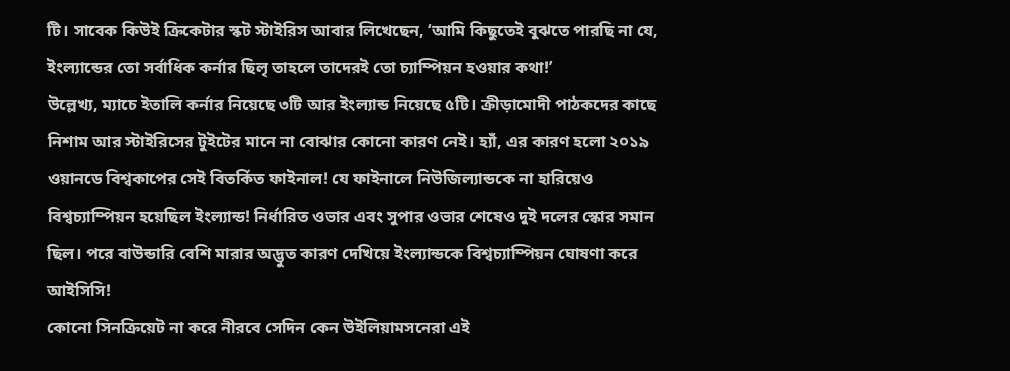টি। সাবেক কিউই ক্রিকেটার স্কট স্টাইরিস আবার লিখেছেন, ‘আমি কিছুতেই বুঝতে পারছি না যে, ইংল্যান্ডের তো সর্বাধিক কর্নার ছিলৃ তাহলে তাদেরই তো চ্যাম্পিয়ন হওয়ার কথা!’
উল্লেখ্য, ম্যাচে ইতালি কর্নার নিয়েছে ৩টি আর ইংল্যান্ড নিয়েছে ৫টি। ক্রীড়ামোদী পাঠকদের কাছে নিশাম আর স্টাইরিসের টুইটের মানে না বোঝার কোনো কারণ নেই। হ্যাঁ, এর কারণ হলো ২০১৯ ওয়ানডে বিশ্বকাপের সেই বিতর্কিত ফাইনাল! যে ফাইনালে নিউজিল্যান্ডকে না হারিয়েও বিশ্বচ্যাম্পিয়ন হয়েছিল ইংল্যান্ড! নির্ধারিত ওভার এবং সুপার ওভার শেষেও দুই দলের স্কোর সমান ছিল। পরে বাউন্ডারি বেশি মারার অদ্ভুত কারণ দেখিয়ে ইংল্যান্ডকে বিশ্বচ্যাম্পিয়ন ঘোষণা করে আইসিসি!
কোনো সিনক্রিয়েট না করে নীরবে সেদিন কেন উইলিয়ামসনেরা এই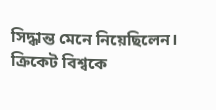সিদ্ধান্ত মেনে নিয়েছিলেন। ক্রিকেট বিশ্বকে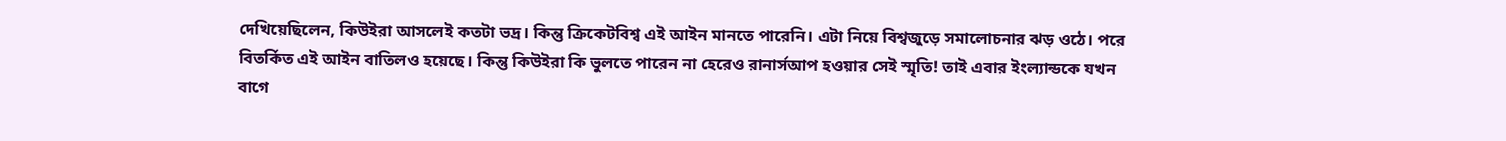দেখিয়েছিলেন, কিউইরা আসলেই কতটা ভদ্র। কিন্তু ক্রিকেটবিশ্ব এই আইন মানতে পারেনি। এটা নিয়ে বিশ্বজুড়ে সমালোচনার ঝড় ওঠে। পরে বিতর্কিত এই আইন বাতিলও হয়েছে। কিন্তু কিউইরা কি ভুলতে পারেন না হেরেও রানার্সআপ হওয়ার সেই স্মৃতি! তাই এবার ইংল্যান্ডকে যখন বাগে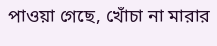পাওয়া গেছে, খোঁচা না মারার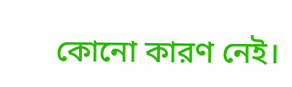কোনো কারণ নেই।